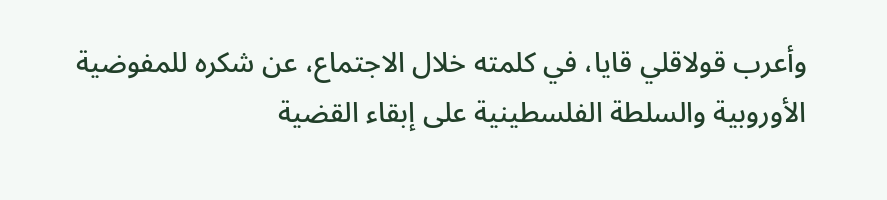وأعرب قولاقلي قايا، في كلمته خلال الاجتماع، عن شكره للمفوضية الأوروبية والسلطة الفلسطينية على إبقاء القضية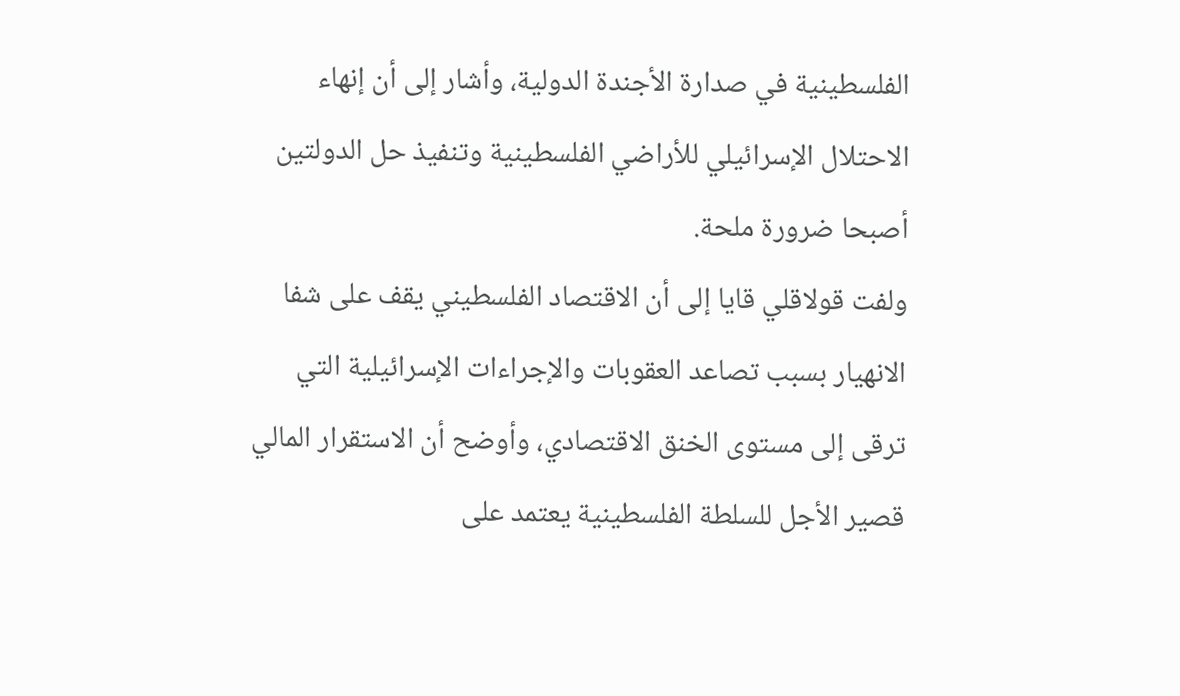الفلسطينية في صدارة الأجندة الدولية، وأشار إلى أن إنهاء الاحتلال الإسرائيلي للأراضي الفلسطينية وتنفيذ حل الدولتين أصبحا ضرورة ملحة.
ولفت قولاقلي قايا إلى أن الاقتصاد الفلسطيني يقف على شفا الانهيار بسبب تصاعد العقوبات والإجراءات الإسرائيلية التي ترقى إلى مستوى الخنق الاقتصادي، وأوضح أن الاستقرار المالي قصير الأجل للسلطة الفلسطينية يعتمد على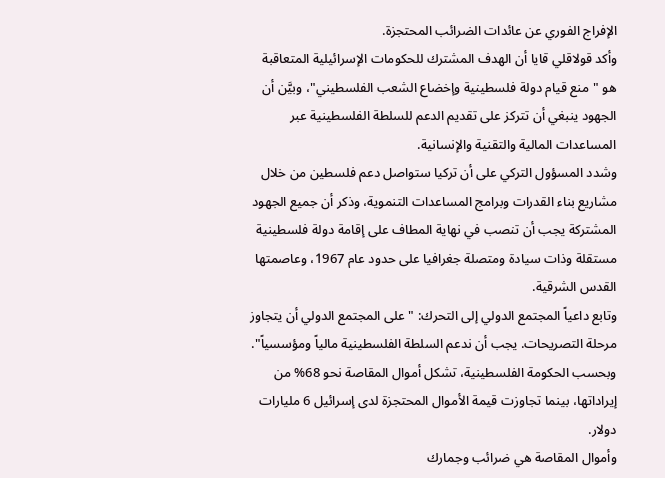الإفراج الفوري عن عائدات الضرائب المحتجزة.
وأكد قولاقلي قايا أن الهدف المشترك للحكومات الإسرائيلية المتعاقبة هو "منع قيام دولة فلسطينية وإخضاع الشعب الفلسطيني"، وبيَّن أن الجهود ينبغي أن تتركز على تقديم الدعم للسلطة الفلسطينية عبر المساعدات المالية والتقنية والإنسانية.
وشدد المسؤول التركي على أن تركيا ستواصل دعم فلسطين من خلال مشاريع بناء القدرات وبرامج المساعدات التنموية، وذكر أن جميع الجهود المشتركة يجب أن تنصب في نهاية المطاف على إقامة دولة فلسطينية مستقلة وذات سيادة ومتصلة جغرافيا على حدود عام 1967، وعاصمتها القدس الشرقية.
وتابع داعياً المجتمع الدولي إلى التحرك: "على المجتمع الدولي أن يتجاوز مرحلة التصريحات. يجب أن ندعم السلطة الفلسطينية مالياً ومؤسسياً".
وبحسب الحكومة الفلسطينية، تشكل أموال المقاصة نحو 68% من إيراداتها، بينما تجاوزت قيمة الأموال المحتجزة لدى إسرائيل 6 مليارات دولار.
وأموال المقاصة هي ضرائب وجمارك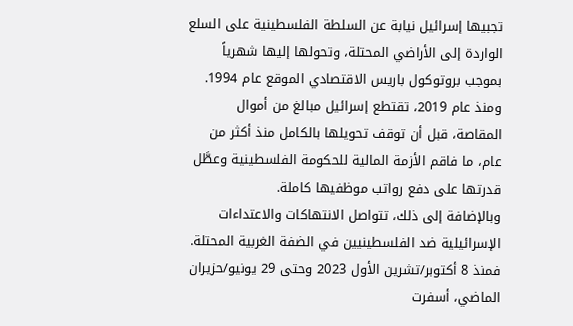تجبيها إسرائيل نيابة عن السلطة الفلسطينية على السلع الواردة إلى الأراضي المحتلة، وتحولها إليها شهرياً بموجب بروتوكول باريس الاقتصادي الموقع عام 1994.
ومنذ عام 2019، تقتطع إسرائيل مبالغ من أموال المقاصة، قبل أن توقف تحويلها بالكامل منذ أكثر من عام، ما فاقم الأزمة المالية للحكومة الفلسطينية وعطَّل قدرتها على دفع رواتب موظفيها كاملة.
وبالإضافة إلى ذلك، تتواصل الانتهاكات والاعتداءات الإسرائيلية ضد الفلسطينيين في الضفة الغربية المحتلة.
فمنذ 8 أكتوبر/تشرين الأول 2023 وحتى 29 يونيو/حزيران الماضي، أسفرت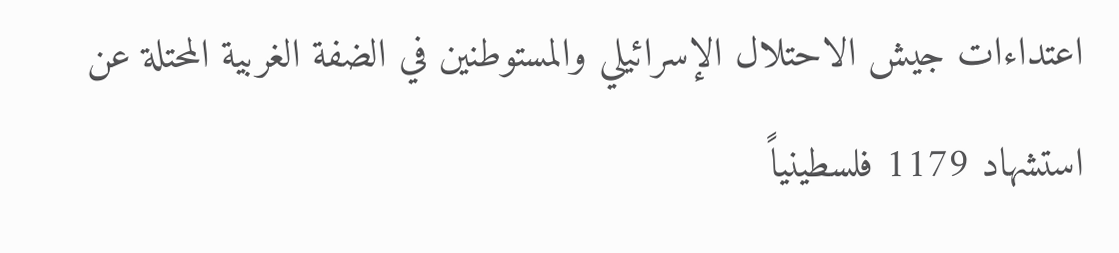اعتداءات جيش الاحتلال الإسرائيلي والمستوطنين في الضفة الغربية المحتلة عن استشهاد 1179 فلسطينياً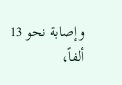وإصابة نحو 13 ألفاً،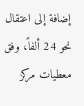إضافة إلى اعتقال نحو 24 ألفاً، وفق معطيات مركز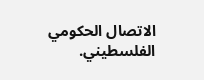الاتصال الحكومي الفلسطيني.